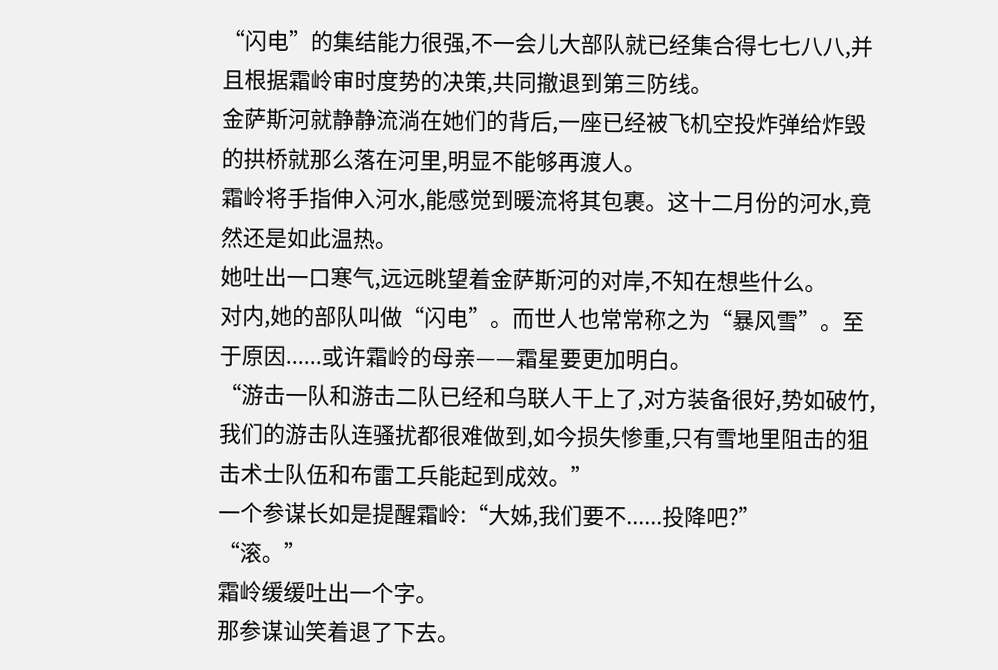“闪电”的集结能力很强,不一会儿大部队就已经集合得七七八八,并且根据霜岭审时度势的决策,共同撤退到第三防线。
金萨斯河就静静流淌在她们的背后,一座已经被飞机空投炸弹给炸毁的拱桥就那么落在河里,明显不能够再渡人。
霜岭将手指伸入河水,能感觉到暖流将其包裹。这十二月份的河水,竟然还是如此温热。
她吐出一口寒气,远远眺望着金萨斯河的对岸,不知在想些什么。
对内,她的部队叫做“闪电”。而世人也常常称之为“暴风雪”。至于原因......或许霜岭的母亲——霜星要更加明白。
“游击一队和游击二队已经和乌联人干上了,对方装备很好,势如破竹,我们的游击队连骚扰都很难做到,如今损失惨重,只有雪地里阻击的狙击术士队伍和布雷工兵能起到成效。”
一个参谋长如是提醒霜岭:“大姊,我们要不......投降吧?”
“滚。”
霜岭缓缓吐出一个字。
那参谋讪笑着退了下去。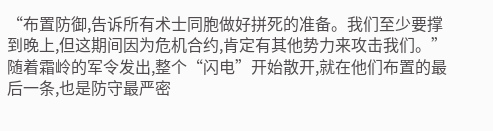“布置防御,告诉所有术士同胞做好拼死的准备。我们至少要撑到晚上,但这期间因为危机合约,肯定有其他势力来攻击我们。”
随着霜岭的军令发出,整个“闪电”开始散开,就在他们布置的最后一条,也是防守最严密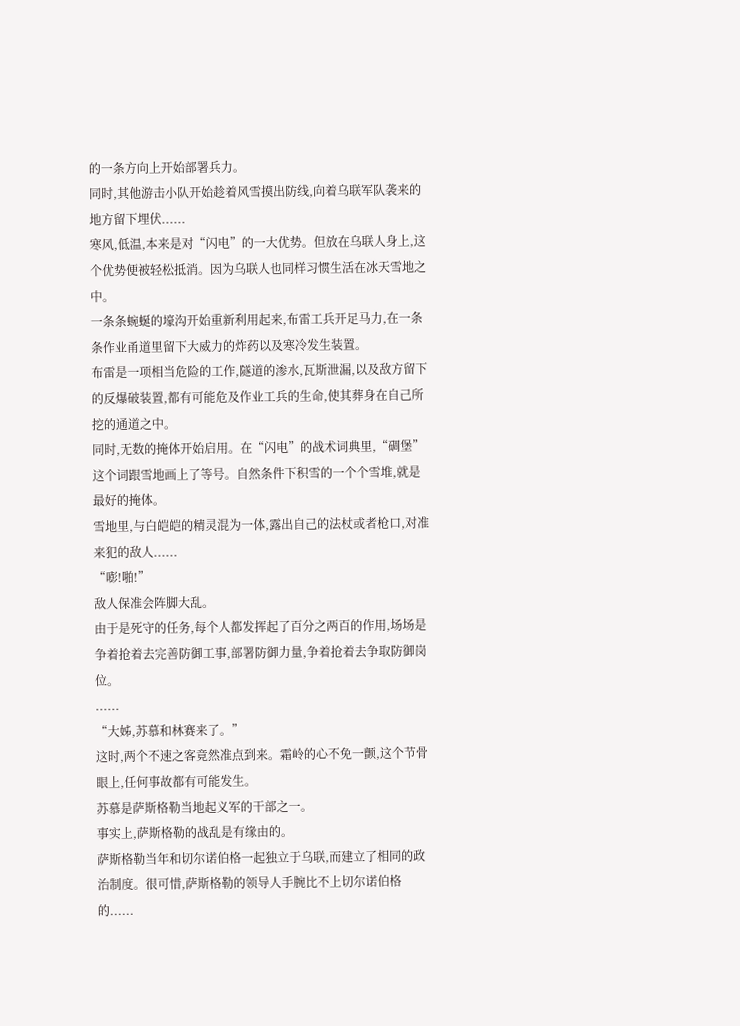的一条方向上开始部署兵力。
同时,其他游击小队开始趁着风雪摸出防线,向着乌联军队袭来的地方留下埋伏......
寒风,低温,本来是对“闪电”的一大优势。但放在乌联人身上,这个优势便被轻松抵消。因为乌联人也同样习惯生活在冰天雪地之中。
一条条蜿蜒的壕沟开始重新利用起来,布雷工兵开足马力,在一条条作业甬道里留下大威力的炸药以及寒冷发生装置。
布雷是一项相当危险的工作,隧道的渗水,瓦斯泄漏,以及敌方留下的反爆破装置,都有可能危及作业工兵的生命,使其葬身在自己所挖的通道之中。
同时,无数的掩体开始启用。在“闪电”的战术词典里,“碉堡”这个词跟雪地画上了等号。自然条件下积雪的一个个雪堆,就是最好的掩体。
雪地里,与白皑皑的精灵混为一体,露出自己的法杖或者枪口,对准来犯的敌人......
“嘭!啪!”
敌人保准会阵脚大乱。
由于是死守的任务,每个人都发挥起了百分之两百的作用,场场是争着抢着去完善防御工事,部署防御力量,争着抢着去争取防御岗位。
......
“大姊,苏慕和林赛来了。”
这时,两个不速之客竟然准点到来。霜岭的心不免一颤,这个节骨眼上,任何事故都有可能发生。
苏慕是萨斯格勒当地起义军的干部之一。
事实上,萨斯格勒的战乱是有缘由的。
萨斯格勒当年和切尔诺伯格一起独立于乌联,而建立了相同的政治制度。很可惜,萨斯格勒的领导人手腕比不上切尔诺伯格的......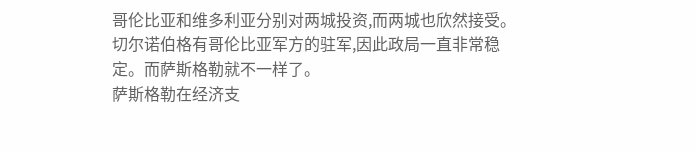哥伦比亚和维多利亚分别对两城投资,而两城也欣然接受。切尔诺伯格有哥伦比亚军方的驻军,因此政局一直非常稳定。而萨斯格勒就不一样了。
萨斯格勒在经济支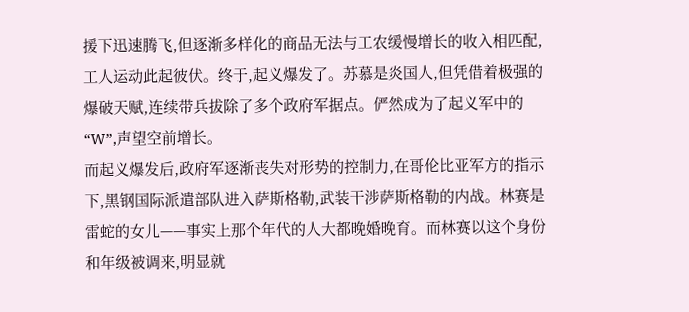援下迅速腾飞,但逐渐多样化的商品无法与工农缓慢增长的收入相匹配,工人运动此起彼伏。终于,起义爆发了。苏慕是炎国人,但凭借着极强的爆破天赋,连续带兵拔除了多个政府军据点。俨然成为了起义军中的“W”,声望空前增长。
而起义爆发后,政府军逐渐丧失对形势的控制力,在哥伦比亚军方的指示下,黑钢国际派遣部队进入萨斯格勒,武装干涉萨斯格勒的内战。林赛是雷蛇的女儿——事实上那个年代的人大都晚婚晚育。而林赛以这个身份和年级被调来,明显就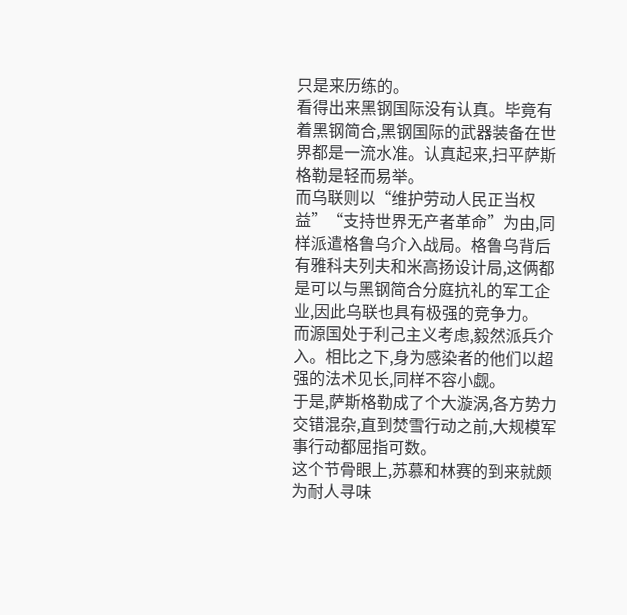只是来历练的。
看得出来黑钢国际没有认真。毕竟有着黑钢简合,黑钢国际的武器装备在世界都是一流水准。认真起来,扫平萨斯格勒是轻而易举。
而乌联则以“维护劳动人民正当权益”“支持世界无产者革命”为由,同样派遣格鲁乌介入战局。格鲁乌背后有雅科夫列夫和米高扬设计局,这俩都是可以与黑钢简合分庭抗礼的军工企业,因此乌联也具有极强的竞争力。
而源国处于利己主义考虑,毅然派兵介入。相比之下,身为感染者的他们以超强的法术见长,同样不容小觑。
于是,萨斯格勒成了个大漩涡,各方势力交错混杂,直到焚雪行动之前,大规模军事行动都屈指可数。
这个节骨眼上,苏慕和林赛的到来就颇为耐人寻味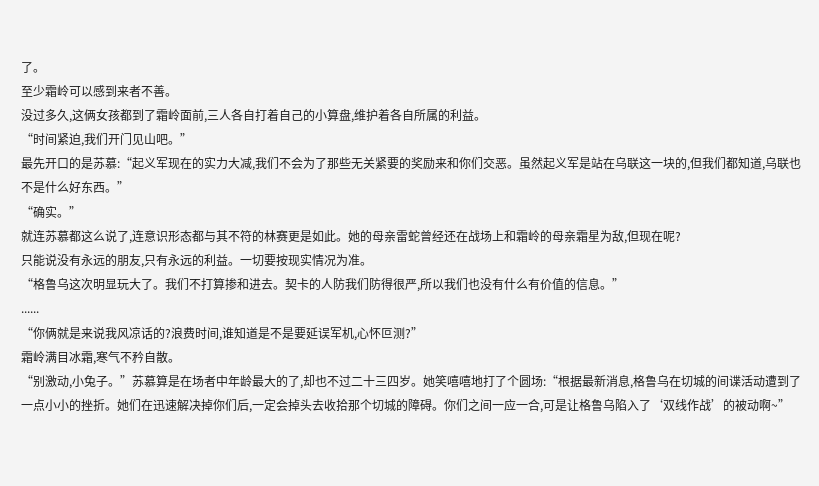了。
至少霜岭可以感到来者不善。
没过多久,这俩女孩都到了霜岭面前,三人各自打着自己的小算盘,维护着各自所属的利益。
“时间紧迫,我们开门见山吧。”
最先开口的是苏慕:“起义军现在的实力大减,我们不会为了那些无关紧要的奖励来和你们交恶。虽然起义军是站在乌联这一块的,但我们都知道,乌联也不是什么好东西。”
“确实。”
就连苏慕都这么说了,连意识形态都与其不符的林赛更是如此。她的母亲雷蛇曾经还在战场上和霜岭的母亲霜星为敌,但现在呢?
只能说没有永远的朋友,只有永远的利益。一切要按现实情况为准。
“格鲁乌这次明显玩大了。我们不打算掺和进去。契卡的人防我们防得很严,所以我们也没有什么有价值的信息。”
......
“你俩就是来说我风凉话的?浪费时间,谁知道是不是要延误军机,心怀叵测?”
霜岭满目冰霜,寒气不矜自散。
“别激动,小兔子。”苏慕算是在场者中年龄最大的了,却也不过二十三四岁。她笑嘻嘻地打了个圆场:“根据最新消息,格鲁乌在切城的间谍活动遭到了一点小小的挫折。她们在迅速解决掉你们后,一定会掉头去收拾那个切城的障碍。你们之间一应一合,可是让格鲁乌陷入了‘双线作战’的被动啊~”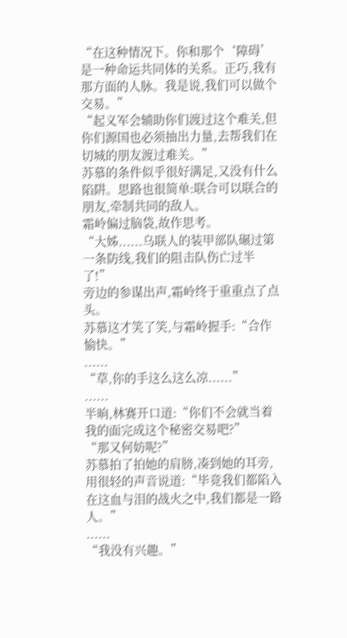“在这种情况下。你和那个‘障碍’是一种命运共同体的关系。正巧,我有那方面的人脉。我是说,我们可以做个交易。”
“起义军会辅助你们渡过这个难关,但你们源国也必须抽出力量,去帮我们在切城的朋友渡过难关。”
苏慕的条件似乎很好满足,又没有什么陷阱。思路也很简单:联合可以联合的朋友,牵制共同的敌人。
霜岭偏过脑袋,故作思考。
“大姊......乌联人的装甲部队碾过第一条防线,我们的阻击队伤亡过半了!”
旁边的参谋出声,霜岭终于重重点了点头。
苏慕这才笑了笑,与霜岭握手:“合作愉快。”
......
“草,你的手这么这么凉......”
......
半晌,林赛开口道:“你们不会就当着我的面完成这个秘密交易吧?”
“那又何妨呢?”
苏慕拍了拍她的肩膀,凑到她的耳旁,用很轻的声音说道:“毕竟我们都陷入在这血与泪的战火之中,我们都是一路人。”
......
“我没有兴趣。”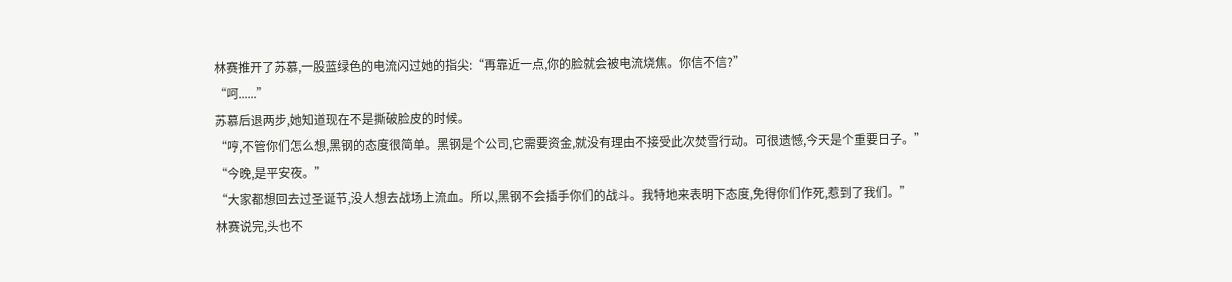林赛推开了苏慕,一股蓝绿色的电流闪过她的指尖:“再靠近一点,你的脸就会被电流烧焦。你信不信?”
“呵......”
苏慕后退两步,她知道现在不是撕破脸皮的时候。
“哼,不管你们怎么想,黑钢的态度很简单。黑钢是个公司,它需要资金,就没有理由不接受此次焚雪行动。可很遗憾,今天是个重要日子。”
“今晚,是平安夜。”
“大家都想回去过圣诞节,没人想去战场上流血。所以,黑钢不会插手你们的战斗。我特地来表明下态度,免得你们作死,惹到了我们。”
林赛说完,头也不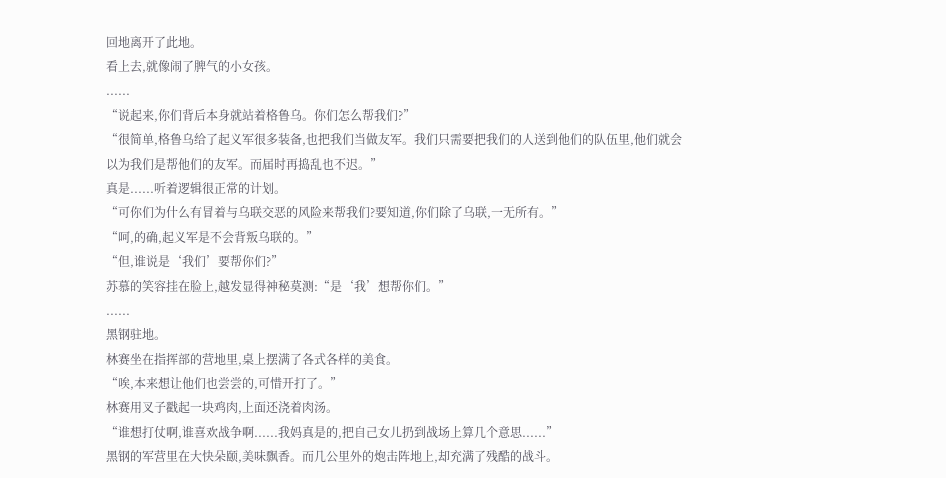回地离开了此地。
看上去,就像闹了脾气的小女孩。
......
“说起来,你们背后本身就站着格鲁乌。你们怎么帮我们?”
“很简单,格鲁乌给了起义军很多装备,也把我们当做友军。我们只需要把我们的人送到他们的队伍里,他们就会以为我们是帮他们的友军。而届时再捣乱也不迟。”
真是......听着逻辑很正常的计划。
“可你们为什么有冒着与乌联交恶的风险来帮我们?要知道,你们除了乌联,一无所有。”
“呵,的确,起义军是不会背叛乌联的。”
“但,谁说是‘我们’要帮你们?”
苏慕的笑容挂在脸上,越发显得神秘莫测:“是‘我’想帮你们。”
......
黑钢驻地。
林赛坐在指挥部的营地里,桌上摆满了各式各样的美食。
“唉,本来想让他们也尝尝的,可惜开打了。”
林赛用叉子戳起一块鸡肉,上面还浇着肉汤。
“谁想打仗啊,谁喜欢战争啊......我妈真是的,把自己女儿扔到战场上算几个意思......”
黑钢的军营里在大快朵颐,美味飘香。而几公里外的炮击阵地上,却充满了残酷的战斗。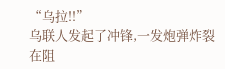“乌拉!!”
乌联人发起了冲锋,一发炮弹炸裂在阻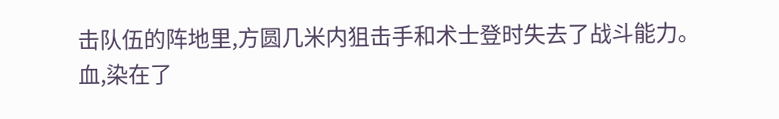击队伍的阵地里,方圆几米内狙击手和术士登时失去了战斗能力。
血,染在了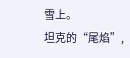雪上。
坦克的“尾焰”,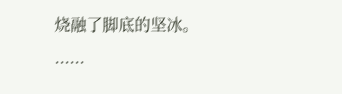烧融了脚底的坚冰。
......